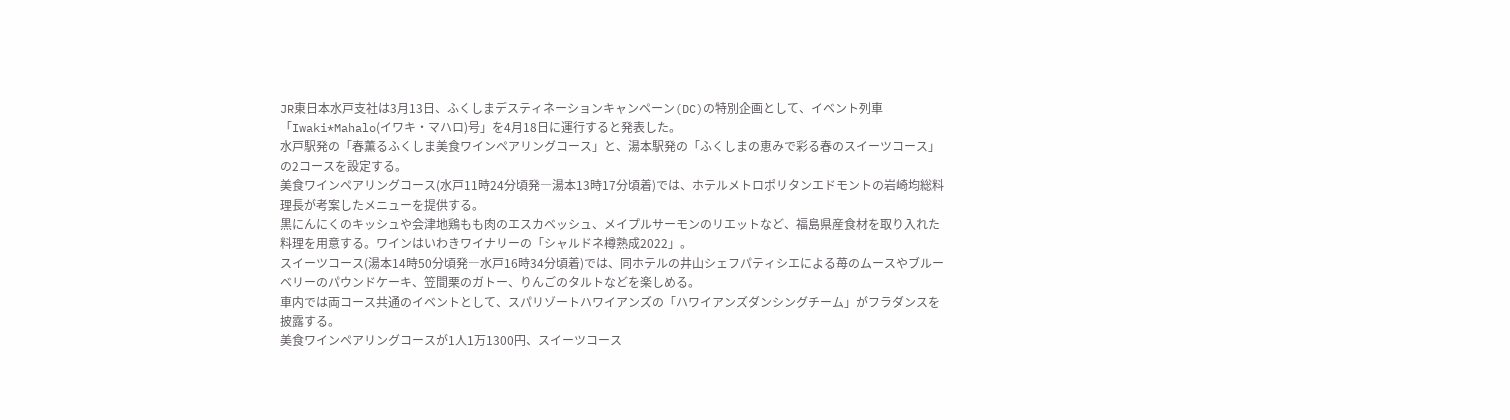JR東日本水戸支社は3月13日、ふくしまデスティネーションキャンペーン(DC)の特別企画として、イベント列車「Iwaki*Mahalo(イワキ・マハロ)号」を4月18日に運行すると発表した。
水戸駅発の「春薫るふくしま美食ワインペアリングコース」と、湯本駅発の「ふくしまの恵みで彩る春のスイーツコース」の2コースを設定する。
美食ワインペアリングコース(水戸11時24分頃発―湯本13時17分頃着)では、ホテルメトロポリタンエドモントの岩崎均総料理長が考案したメニューを提供する。
黒にんにくのキッシュや会津地鶏もも肉のエスカベッシュ、メイプルサーモンのリエットなど、福島県産食材を取り入れた料理を用意する。ワインはいわきワイナリーの「シャルドネ樽熟成2022」。
スイーツコース(湯本14時50分頃発―水戸16時34分頃着)では、同ホテルの井山シェフパティシエによる苺のムースやブルーベリーのパウンドケーキ、笠間栗のガトー、りんごのタルトなどを楽しめる。
車内では両コース共通のイベントとして、スパリゾートハワイアンズの「ハワイアンズダンシングチーム」がフラダンスを披露する。
美食ワインペアリングコースが1人1万1300円、スイーツコース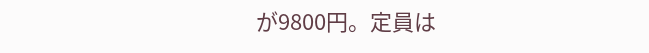が9800円。定員は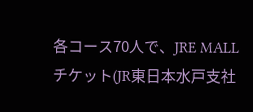各コース70人で、JRE MALLチケット(JR東日本水戸支社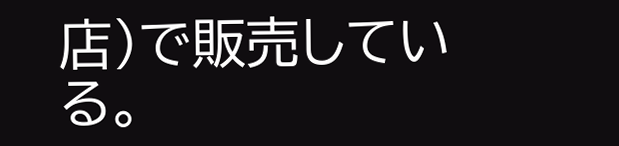店)で販売している。